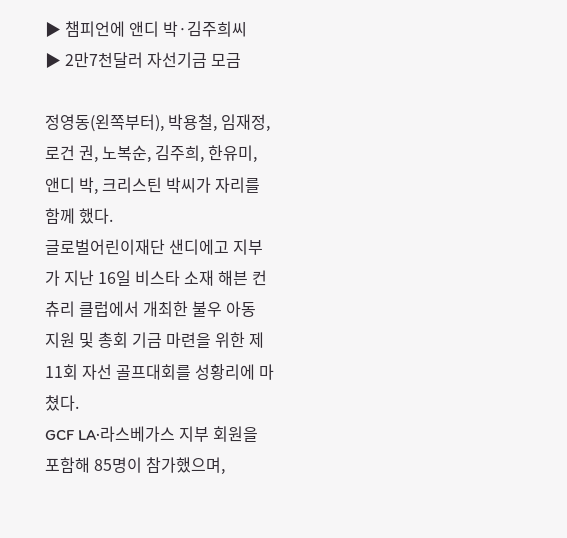▶ 챔피언에 앤디 박·김주희씨
▶ 2만7천달러 자선기금 모금

정영동(왼쪽부터), 박용철, 임재정, 로건 권, 노복순, 김주희, 한유미, 앤디 박, 크리스틴 박씨가 자리를 함께 했다.
글로벌어린이재단 샌디에고 지부가 지난 16일 비스타 소재 해븐 컨츄리 클럽에서 개최한 불우 아동 지원 및 총회 기금 마련을 위한 제11회 자선 골프대회를 성황리에 마쳤다.
GCF LA·라스베가스 지부 회원을 포함해 85명이 참가했으며,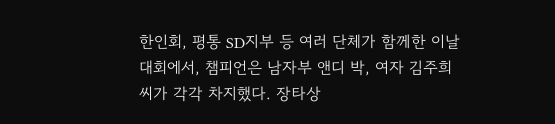한인회, 평통 SD지부 등 여러 단체가 함께한 이날 대회에서, 챔피언은 남자부 앤디 박, 여자 김주희 씨가 각각 차지했다. 장타상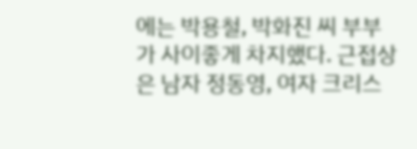에는 박용철, 박화진 씨 부부가 사이좋게 차지했다. 근접상은 남자 정동영, 여자 크리스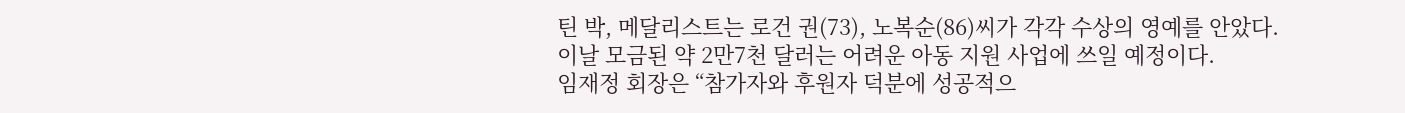틴 박, 메달리스트는 로건 권(73), 노복순(86)씨가 각각 수상의 영예를 안았다.
이날 모금된 약 2만7천 달러는 어려운 아동 지원 사업에 쓰일 예정이다.
임재정 회장은 “참가자와 후원자 덕분에 성공적으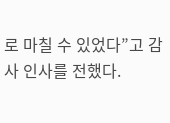로 마칠 수 있었다”고 감사 인사를 전했다.